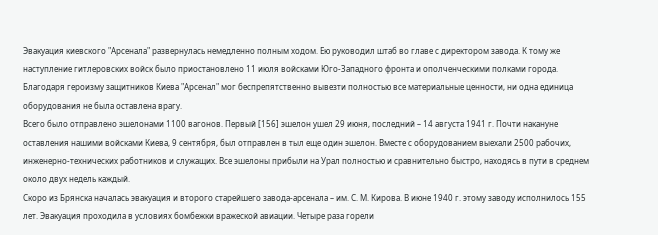Эвакуация киевского "Арсенала" развернулась немедленно полным ходом. Ею руководил штаб во главе с директором завода. К тому же наступление гитлеровских войск было приостановлено 11 июля войсками Юго-Западного фронта и ополченческими полками города. Благодаря героизму защитников Киева "Арсенал" мог беспрепятственно вывезти полностью все материальные ценности, ни одна единица оборудования не была оставлена врагу.
Всего было отправлено эшелонами 1100 вагонов. Первый [156] эшелон ушел 29 июня, последний – 14 августа 1941 г. Почти накануне оставления нашими войсками Киева, 9 сентября, был отправлен в тыл еще один эшелон. Вместе с оборудованием выехали 2500 рабочих, инженерно-технических работников и служащих. Все эшелоны прибыли на Урал полностью и сравнительно быстро, находясь в пути в среднем около двух недель каждый.
Скоро из Брянска началась эвакуация и второго старейшего завода-арсенала – им. С. М. Кирова. В июне 1940 г. этому заводу исполнилось 155 лет. Эвакуация проходила в условиях бомбежки вражеской авиации. Четыре раза горели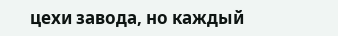цехи завода, но каждый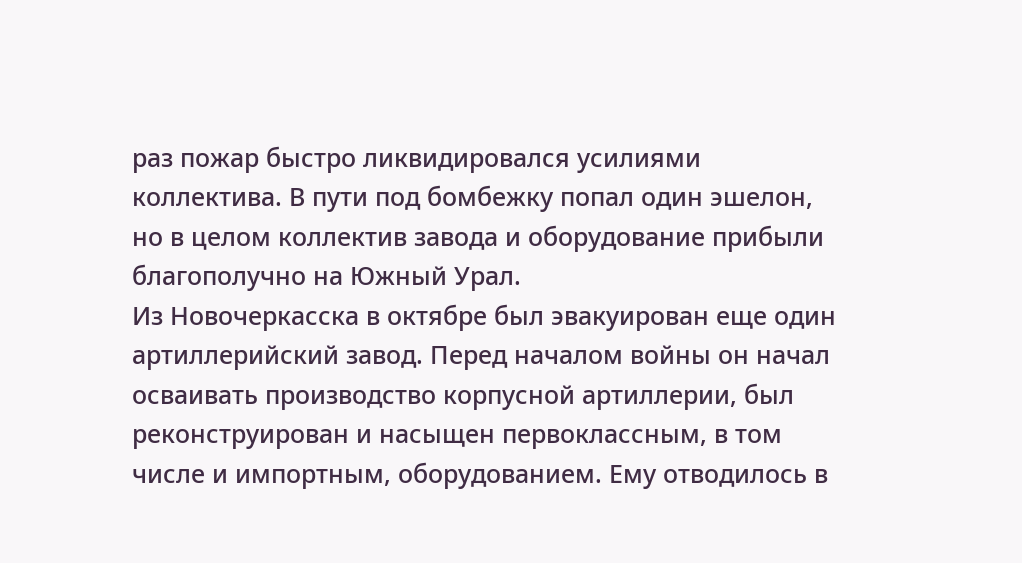раз пожар быстро ликвидировался усилиями коллектива. В пути под бомбежку попал один эшелон, но в целом коллектив завода и оборудование прибыли благополучно на Южный Урал.
Из Новочеркасска в октябре был эвакуирован еще один артиллерийский завод. Перед началом войны он начал осваивать производство корпусной артиллерии, был реконструирован и насыщен первоклассным, в том числе и импортным, оборудованием. Ему отводилось в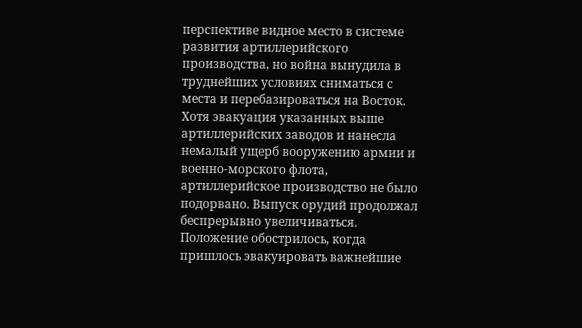перспективе видное место в системе развития артиллерийского производства, но война вынудила в труднейших условиях сниматься с места и перебазироваться на Восток.
Хотя эвакуация указанных выше артиллерийских заводов и нанесла немалый ущерб вооружению армии и военно-морского флота, артиллерийское производство не было подорвано. Выпуск орудий продолжал беспрерывно увеличиваться. Положение обострилось, когда пришлось эвакуировать важнейшие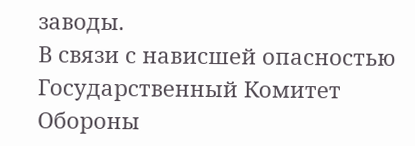заводы.
В связи с нависшей опасностью Государственный Комитет Обороны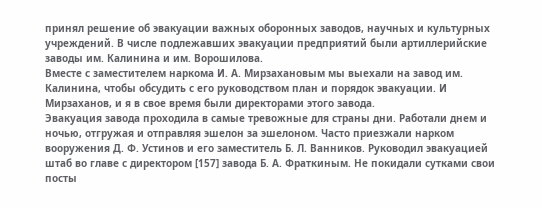принял решение об эвакуации важных оборонных заводов, научных и культурных учреждений. В числе подлежавших эвакуации предприятий были артиллерийские заводы им. Калинина и им. Ворошилова.
Вместе с заместителем наркома И. А. Мирзахановым мы выехали на завод им. Калинина, чтобы обсудить с его руководством план и порядок эвакуации. И Мирзаханов, и я в свое время были директорами этого завода.
Эвакуация завода проходила в самые тревожные для страны дни. Работали днем и ночью, отгружая и отправляя эшелон за эшелоном. Часто приезжали нарком вооружения Д. Ф. Устинов и его заместитель Б. Л. Ванников. Руководил эвакуацией штаб во главе с директором [157] завода Б. А. Фраткиным. Не покидали сутками свои посты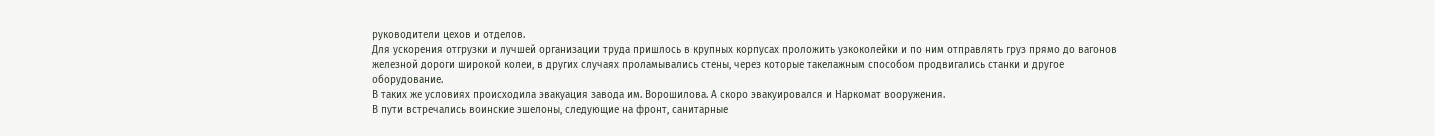руководители цехов и отделов.
Для ускорения отгрузки и лучшей организации труда пришлось в крупных корпусах проложить узкоколейки и по ним отправлять груз прямо до вагонов железной дороги широкой колеи, в других случаях проламывались стены, через которые такелажным способом продвигались станки и другое оборудование.
В таких же условиях происходила эвакуация завода им. Ворошилова. А скоро эвакуировался и Наркомат вооружения.
В пути встречались воинские эшелоны, следующие на фронт, санитарные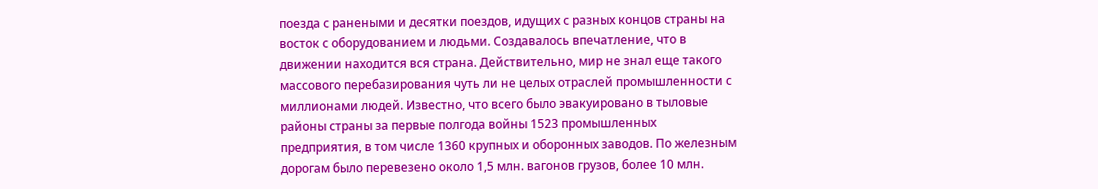поезда с ранеными и десятки поездов, идущих с разных концов страны на восток с оборудованием и людьми. Создавалось впечатление, что в движении находится вся страна. Действительно, мир не знал еще такого массового перебазирования чуть ли не целых отраслей промышленности с миллионами людей. Известно, что всего было эвакуировано в тыловые районы страны за первые полгода войны 1523 промышленных предприятия, в том числе 1360 крупных и оборонных заводов. По железным дорогам было перевезено около 1,5 млн. вагонов грузов, более 10 млн.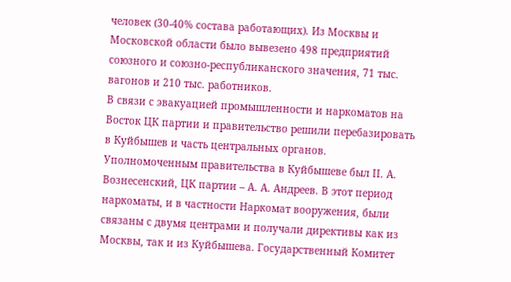человек (30-40% состава работающих). Из Москвы и Московской области было вывезено 498 предприятий союзного и союзно-республиканского значения, 71 тыс. вагонов и 210 тыс. работников.
В связи с эвакуацией промышленности и наркоматов на Восток ЦК партии и правительство решили перебазировать в Куйбышев и часть центральных органов. Уполномоченным правительства в Куйбышеве был II. А. Вознесенский, ЦК партии – А. А. Андреев. В этот период наркоматы, и в частности Наркомат вооружения, были связаны с двумя центрами и получали директивы как из Москвы, так и из Куйбышева. Государственный Комитет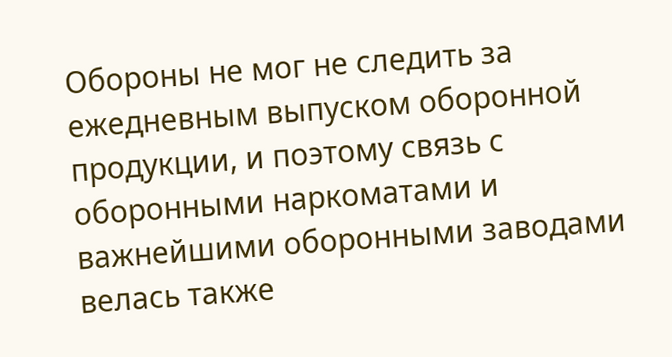Обороны не мог не следить за ежедневным выпуском оборонной продукции, и поэтому связь с оборонными наркоматами и важнейшими оборонными заводами велась также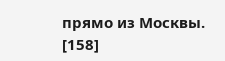прямо из Москвы. [158]